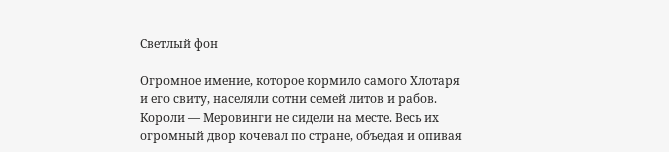Светлый фон

Огромное имение, которое кормило самого Хлотаря и его свиту, населяли сотни семей литов и рабов. Короли — Меровинги не сидели на месте. Весь их огромный двор кочевал по стране, объедая и опивая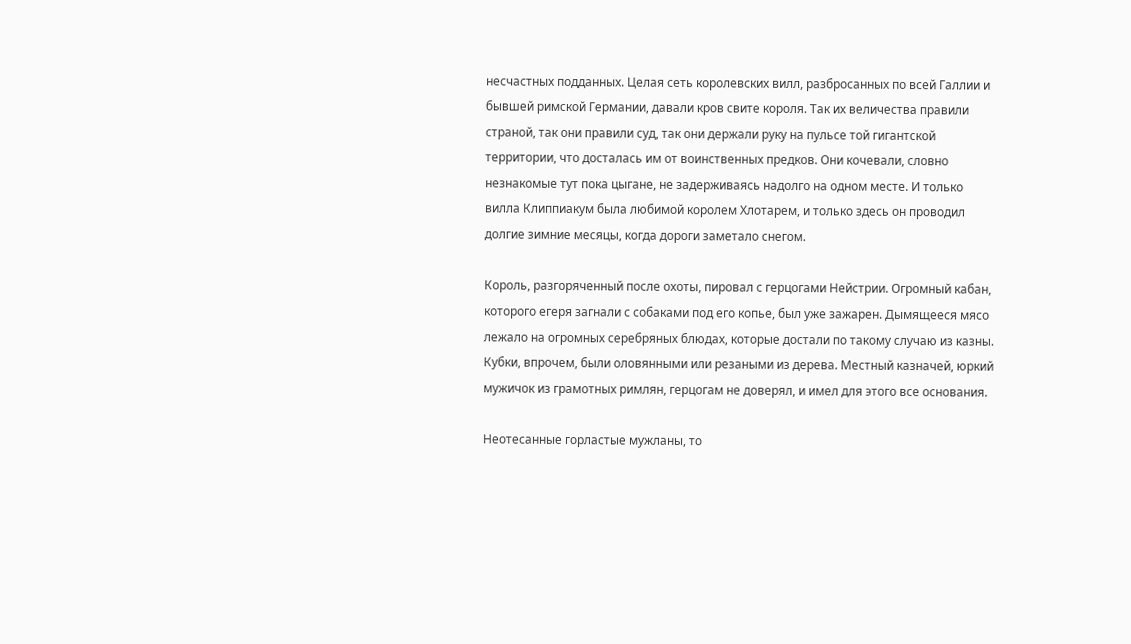несчастных подданных. Целая сеть королевских вилл, разбросанных по всей Галлии и бывшей римской Германии, давали кров свите короля. Так их величества правили страной, так они правили суд, так они держали руку на пульсе той гигантской территории, что досталась им от воинственных предков. Они кочевали, словно незнакомые тут пока цыгане, не задерживаясь надолго на одном месте. И только вилла Клиппиакум была любимой королем Хлотарем, и только здесь он проводил долгие зимние месяцы, когда дороги заметало снегом.

Король, разгоряченный после охоты, пировал с герцогами Нейстрии. Огромный кабан, которого егеря загнали с собаками под его копье, был уже зажарен. Дымящееся мясо лежало на огромных серебряных блюдах, которые достали по такому случаю из казны. Кубки, впрочем, были оловянными или резаными из дерева. Местный казначей, юркий мужичок из грамотных римлян, герцогам не доверял, и имел для этого все основания.

Неотесанные горластые мужланы, то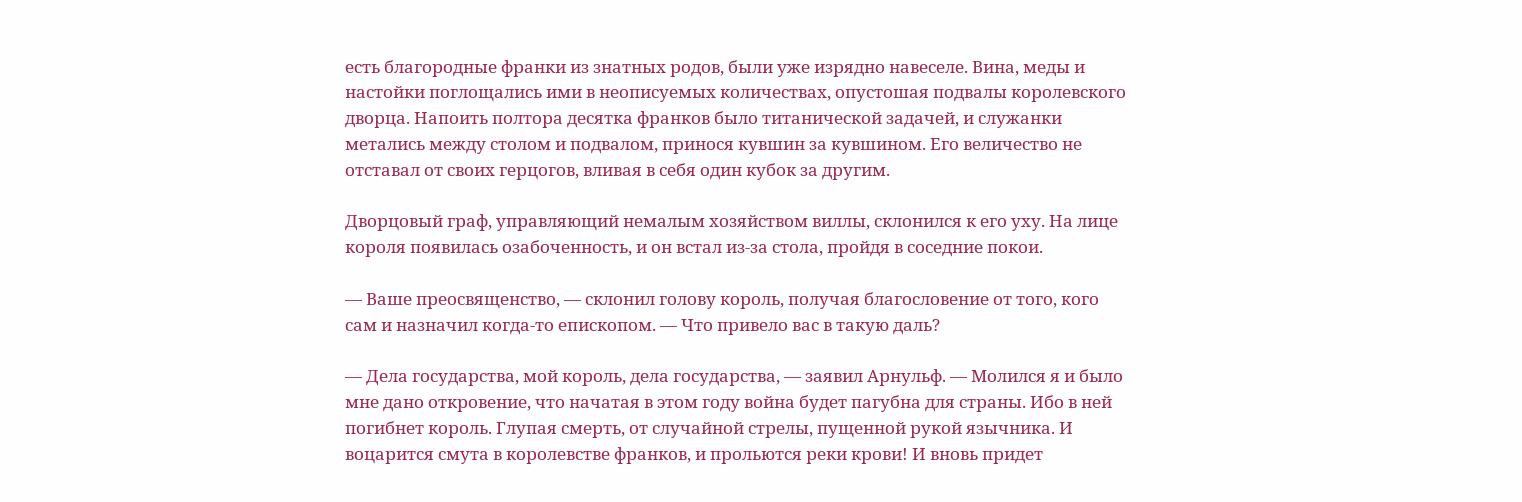есть благородные франки из знатных родов, были уже изрядно навеселе. Вина, меды и настойки поглощались ими в неописуемых количествах, опустошая подвалы королевского дворца. Напоить полтора десятка франков было титанической задачей, и служанки метались между столом и подвалом, принося кувшин за кувшином. Его величество не отставал от своих герцогов, вливая в себя один кубок за другим.

Дворцовый граф, управляющий немалым хозяйством виллы, склонился к его уху. На лице короля появилась озабоченность, и он встал из-за стола, пройдя в соседние покои.

— Ваше преосвященство, — склонил голову король, получая благословение от того, кого сам и назначил когда-то епископом. — Что привело вас в такую даль?

— Дела государства, мой король, дела государства, — заявил Арнульф. — Молился я и было мне дано откровение, что начатая в этом году война будет пагубна для страны. Ибо в ней погибнет король. Глупая смерть, от случайной стрелы, пущенной рукой язычника. И воцарится смута в королевстве франков, и прольются реки крови! И вновь придет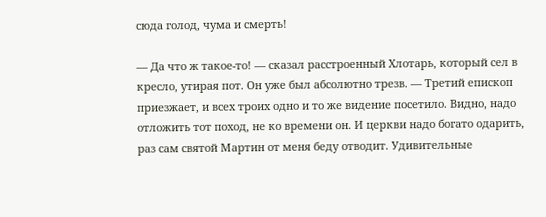сюда голод, чума и смерть!

— Да что ж такое-то! — сказал расстроенный Хлотарь, который сел в кресло, утирая пот. Он уже был абсолютно трезв. — Третий епископ приезжает, и всех троих одно и то же видение посетило. Видно, надо отложить тот поход, не ко времени он. И церкви надо богато одарить, раз сам святой Мартин от меня беду отводит. Удивительные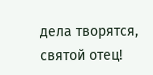дела творятся, святой отец!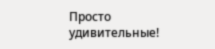Просто удивительные!